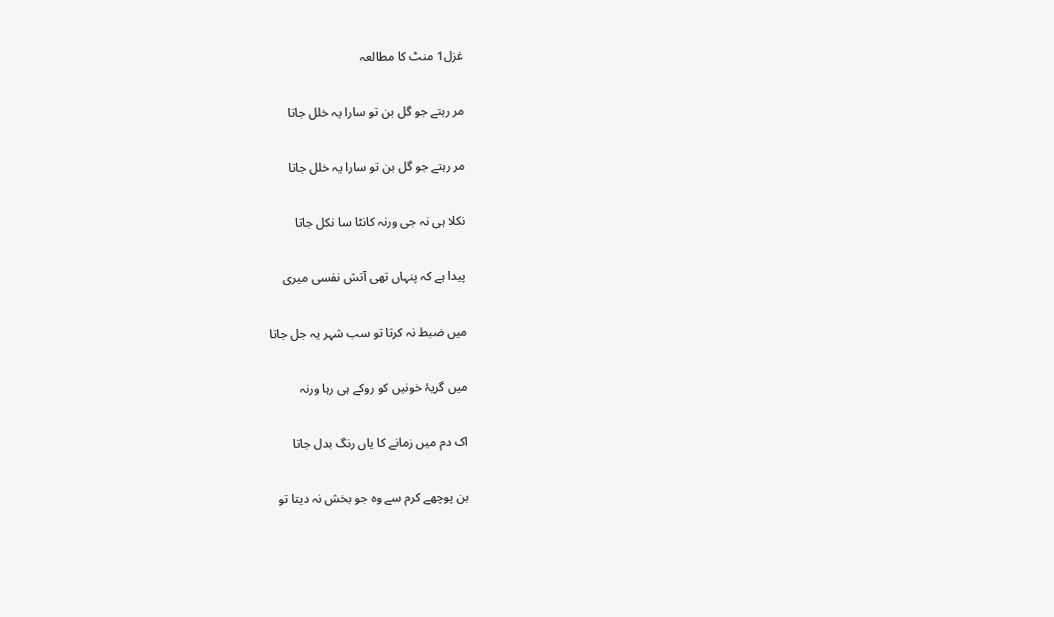غزل1 منٹ کا مطالعہ

مر رہتے جو گل بن تو سارا یہ خلل جاتا

مر رہتے جو گل بن تو سارا یہ خلل جاتا

نکلا ہی نہ جی ورنہ کانٹا سا نکل جاتا

پیدا ہے کہ پنہاں تھی آتش نفسی میری

میں ضبط نہ کرتا تو سب شہر یہ جل جاتا

میں گریۂ خونیں کو روکے ہی رہا ورنہ

اک دم میں زمانے کا یاں رنگ بدل جاتا

بن پوچھے کرم سے وہ جو بخش نہ دیتا تو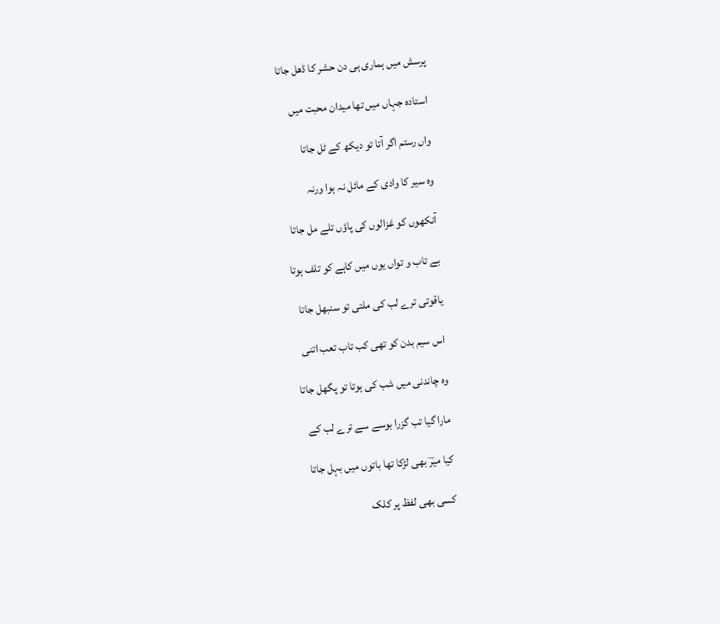پرسش میں ہماری ہی دن حشر کا ڈھل جاتا

استادہ جہاں میں تھا میدان محبت میں

واں رستم اگر آتا تو دیکھ کے ٹل جاتا

وہ سیر کا وادی کے مائل نہ ہوا ورنہ

آنکھوں کو غزالوں کی پاؤں تلے مل جاتا

بے تاب و تواں یوں میں کاہے کو تلف ہوتا

یاقوتی ترے لب کی ملتی تو سنبھل جاتا

اس سیم بدن کو تھی کب تاب تعب اتنی

وہ چاندنی میں شب کی ہوتا تو پگھل جاتا

مارا گیا تب گزرا بوسے سے ترے لب کے

کیا میرؔ بھی لڑکا تھا باتوں میں بہل جاتا

کسی بھی لفظ پر کلک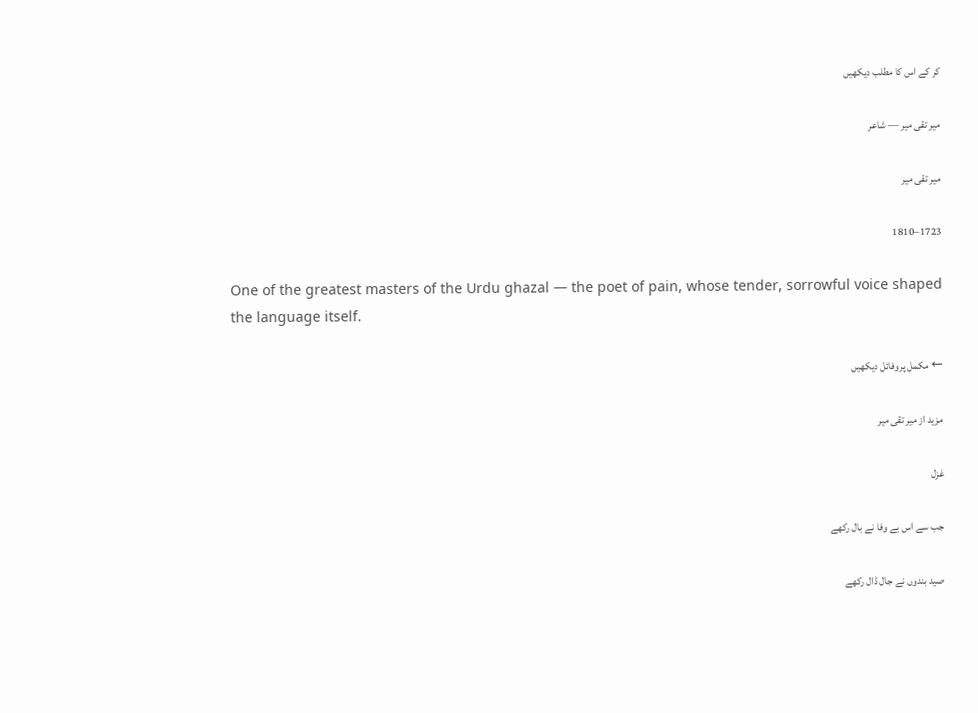کر کے اس کا مطلب دیکھیں

میر تقی میر — شاعر

میر تقی میر

1723–1810

One of the greatest masters of the Urdu ghazal — the poet of pain, whose tender, sorrowful voice shaped the language itself.

← مکمل پروفائل دیکھیں

مزید از میر تقی میر

غزل

جب سے اس بے وفا نے بال رکھے

صید بندوں نے جال ڈال رکھے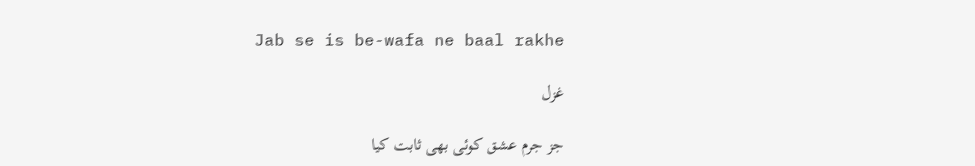Jab se is be-wafa ne baal rakhe

غزل

جز جرم عشق کوئی بھی ثابت کیا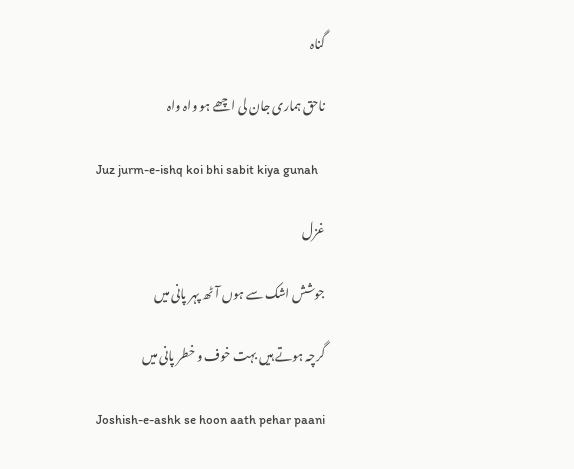گناہ

ناحق ہماری جان لی اچھے ہو واہ واہ

Juz jurm-e-ishq koi bhi sabit kiya gunah

غزل

جوشش اشک سے ہوں آٹھ پہر پانی میں

گرچہ ہوتے ہیں بہت خوف و خطر پانی میں

Joshish-e-ashk se hoon aath pehar paani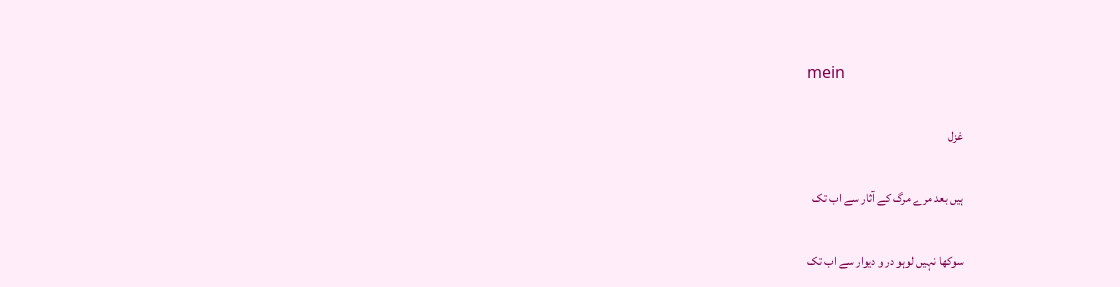mein

غزل

ہیں بعد مرے مرگ کے آثار سے اب تک

سوکھا نہیں لوہو در و دیوار سے اب تک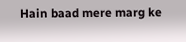Hain baad mere marg ke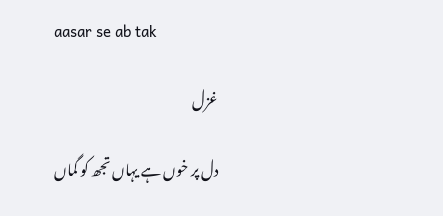aasar se ab tak

غزل

دل پر خوں ہے یہاں تجھ کو گماں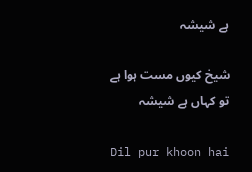ہے شیشہ

شیخ کیوں مست ہوا ہے تو کہاں ہے شیشہ

Dil pur khoon hai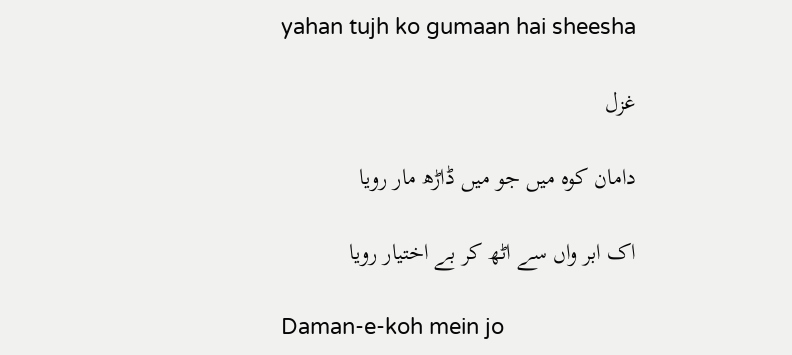yahan tujh ko gumaan hai sheesha

غزل

دامان کوہ میں جو میں ڈاڑھ مار رویا

اک ابر واں سے اٹھ کر بے اختیار رویا

Daman-e-koh mein jo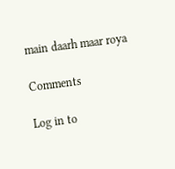main daarh maar roya

Comments

Log in to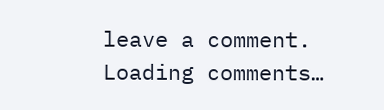leave a comment.
Loading comments…